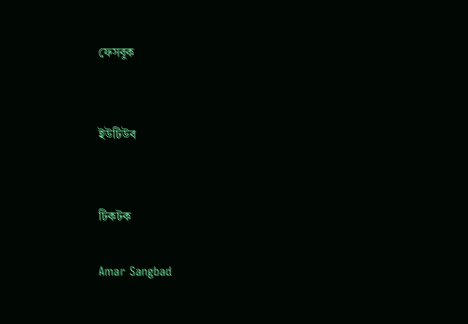ফেসবুক


ইউটিউব


টিকটক

Amar Sangbad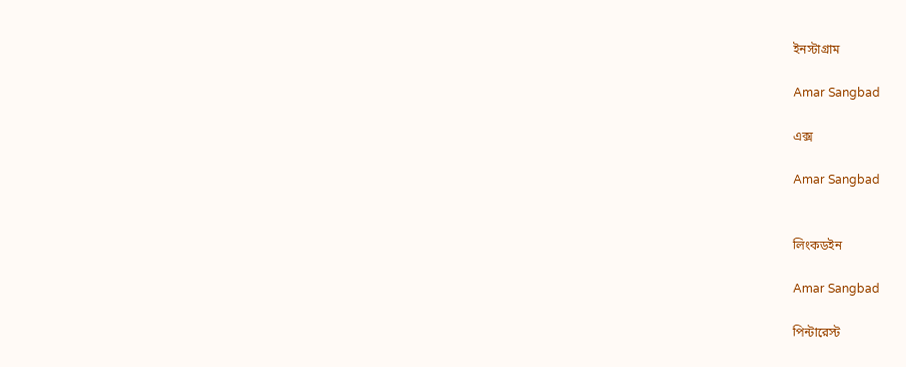ইনস্টাগ্রাম

Amar Sangbad

এক্স

Amar Sangbad


লিংকডইন

Amar Sangbad

পিন্টারেস্ট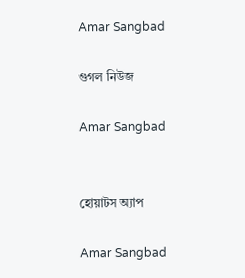Amar Sangbad

গুগল নিউজ

Amar Sangbad


হোয়াটস অ্যাপ

Amar Sangbad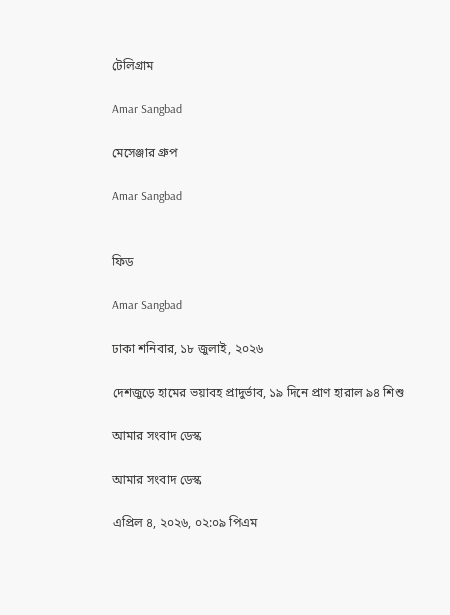টেলিগ্রাম

Amar Sangbad

মেসেঞ্জার গ্রুপ

Amar Sangbad


ফিড

Amar Sangbad

ঢাকা শনিবার, ১৮ জুলাই, ২০২৬

দেশজুড়ে হামের ভয়াবহ প্রাদুর্ভাব, ১৯ দিনে প্রাণ হারাল ৯৪ শিশু

আমার সংবাদ ডেস্ক

আমার সংবাদ ডেস্ক

এপ্রিল ৪, ২০২৬, ০২:০৯ পিএম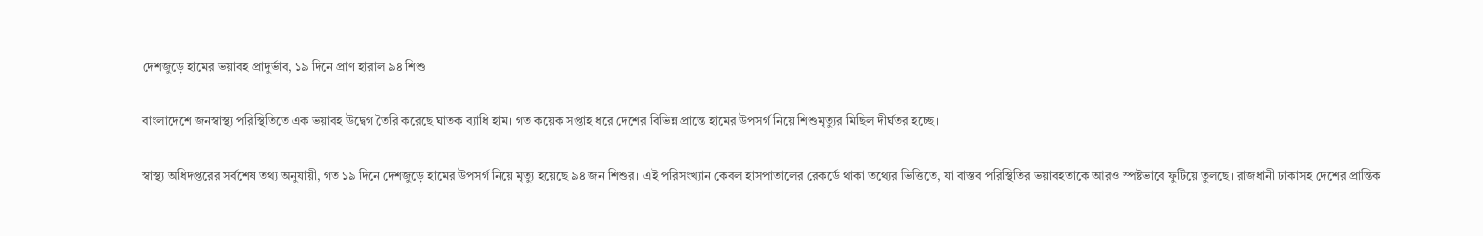দেশজুড়ে হামের ভয়াবহ প্রাদুর্ভাব, ১৯ দিনে প্রাণ হারাল ৯৪ শিশু

বাংলাদেশে জনস্বাস্থ্য পরিস্থিতিতে এক ভয়াবহ উদ্বেগ তৈরি করেছে ঘাতক ব্যাধি হাম। গত কয়েক সপ্তাহ ধরে দেশের বিভিন্ন প্রান্তে হামের উপসর্গ নিয়ে শিশুমৃত্যুর মিছিল দীর্ঘতর হচ্ছে।

স্বাস্থ্য অধিদপ্তরের সর্বশেষ তথ্য অনুযায়ী, গত ১৯ দিনে দেশজুড়ে হামের উপসর্গ নিয়ে মৃত্যু হয়েছে ৯৪ জন শিশুর। এই পরিসংখ্যান কেবল হাসপাতালের রেকর্ডে থাকা তথ্যের ভিত্তিতে, যা বাস্তব পরিস্থিতির ভয়াবহতাকে আরও স্পষ্টভাবে ফুটিয়ে তুলছে। রাজধানী ঢাকাসহ দেশের প্রান্তিক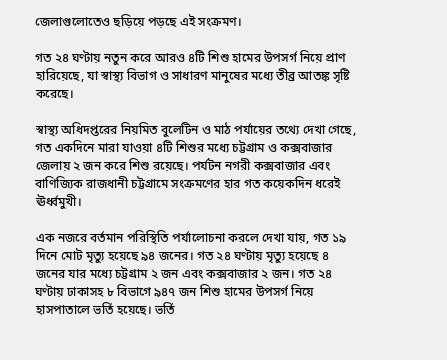জেলাগুলোতেও ছড়িয়ে পড়ছে এই সংক্রমণ।

গত ২৪ ঘণ্টায় নতুন করে আরও ৪টি শিশু হামের উপসর্গ নিয়ে প্রাণ হারিয়েছে, যা স্বাস্থ্য বিভাগ ও সাধারণ মানুষের মধ্যে তীব্র আতঙ্ক সৃষ্টি করেছে।

স্বাস্থ্য অধিদপ্তরের নিয়মিত বুলেটিন ও মাঠ পর্যায়ের তথ্যে দেখা গেছে, গত একদিনে মারা যাওয়া ৪টি শিশুর মধ্যে চট্টগ্রাম ও কক্সবাজার জেলায় ২ জন করে শিশু রয়েছে। পর্যটন নগরী কক্সবাজার এবং বাণিজ্যিক রাজধানী চট্টগ্রামে সংক্রমণের হার গত কয়েকদিন ধরেই ঊর্ধ্বমুখী।

এক নজরে বর্তমান পরিস্থিতি পর্যালোচনা করলে দেখা যায়, গত ১৯ দিনে মোট মৃত্যু হয়েছে ৯৪ জনের। গত ২৪ ঘণ্টায় মৃত্যু হয়েছে ৪ জনের যার মধ্যে চট্টগ্রাম ২ জন এবং কক্সবাজার ২ জন। গত ২৪ ঘণ্টায় ঢাকাসহ ৮ বিভাগে ৯৪৭ জন শিশু হামের উপসর্গ নিয়ে হাসপাতালে ভর্তি হয়েছে। ভর্তি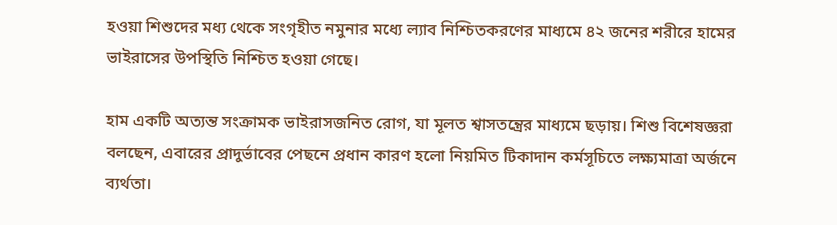হওয়া শিশুদের মধ্য থেকে সংগৃহীত নমুনার মধ্যে ল্যাব নিশ্চিতকরণের মাধ্যমে ৪২ জনের শরীরে হামের ভাইরাসের উপস্থিতি নিশ্চিত হওয়া গেছে।

হাম একটি অত্যন্ত সংক্রামক ভাইরাসজনিত রোগ, যা মূলত শ্বাসতন্ত্রের মাধ্যমে ছড়ায়। শিশু বিশেষজ্ঞরা বলছেন, এবারের প্রাদুর্ভাবের পেছনে প্রধান কারণ হলো নিয়মিত টিকাদান কর্মসূচিতে লক্ষ্যমাত্রা অর্জনে ব্যর্থতা।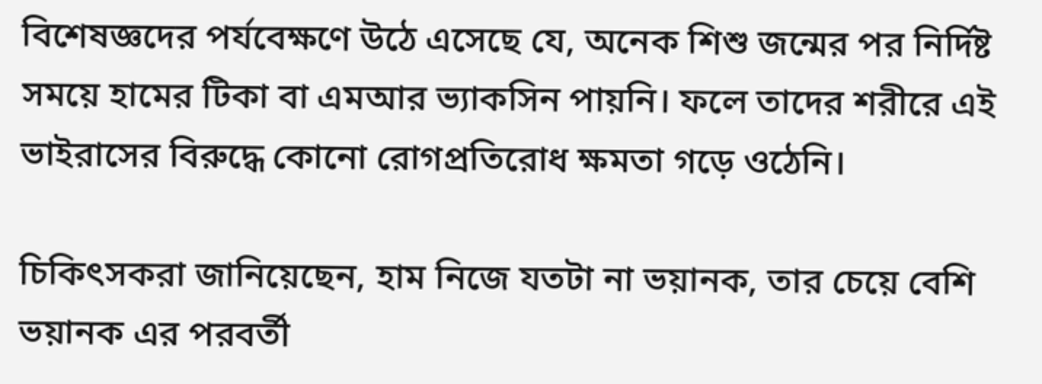বিশেষজ্ঞদের পর্যবেক্ষণে উঠে এসেছে যে, অনেক শিশু জন্মের পর নির্দিষ্ট সময়ে হামের টিকা বা এমআর ভ্যাকসিন পায়নি। ফলে তাদের শরীরে এই ভাইরাসের বিরুদ্ধে কোনো রোগপ্রতিরোধ ক্ষমতা গড়ে ওঠেনি।

চিকিৎসকরা জানিয়েছেন, হাম নিজে যতটা না ভয়ানক, তার চেয়ে বেশি ভয়ানক এর পরবর্তী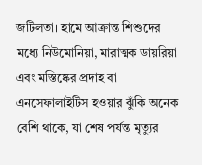জটিলতা। হামে আক্রান্ত শিশুদের মধ্যে নিউমোনিয়া, মারাত্মক ডায়রিয়া এবং মস্তিষ্কের প্রদাহ বা এনসেফালাইটিস হওয়ার ঝুঁকি অনেক বেশি থাকে, যা শেষ পর্যন্ত মৃত্যুর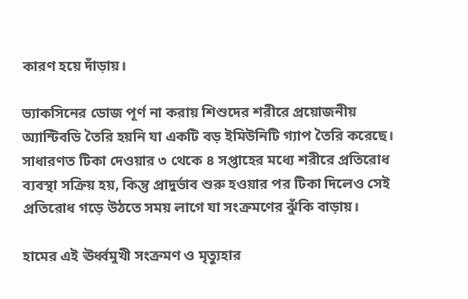কারণ হয়ে দাঁড়ায়।

ভ্যাকসিনের ডোজ পূর্ণ না করায় শিশুদের শরীরে প্রয়োজনীয় অ্যান্টিবডি তৈরি হয়নি যা একটি বড় ইমিউনিটি গ্যাপ তৈরি করেছে। সাধারণত টিকা দেওয়ার ৩ থেকে ৪ সপ্তাহের মধ্যে শরীরে প্রতিরোধ ব্যবস্থা সক্রিয় হয়, কিন্তু প্রাদুর্ভাব শুরু হওয়ার পর টিকা দিলেও সেই প্রতিরোধ গড়ে উঠতে সময় লাগে যা সংক্রমণের ঝুঁকি বাড়ায়।

হামের এই ঊর্ধ্বমুখী সংক্রমণ ও মৃত্যুহার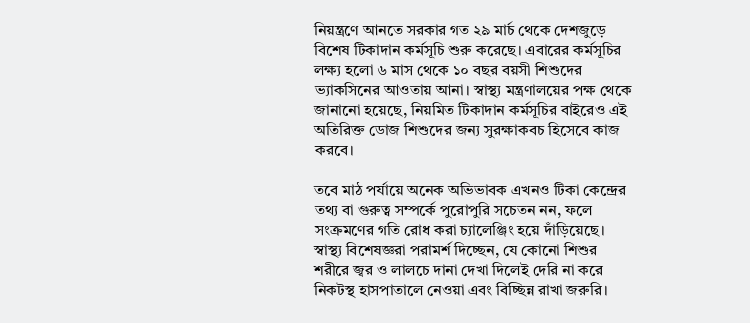নিয়ন্ত্রণে আনতে সরকার গত ২৯ মার্চ থেকে দেশজুড়ে বিশেষ টিকাদান কর্মসূচি শুরু করেছে। এবারের কর্মসূচির লক্ষ্য হলো ৬ মাস থেকে ১০ বছর বয়সী শিশুদের ভ্যাকসিনের আওতায় আনা। স্বাস্থ্য মন্ত্রণালয়ের পক্ষ থেকে জানানো হয়েছে, নিয়মিত টিকাদান কর্মসূচির বাইরেও এই অতিরিক্ত ডোজ শিশুদের জন্য সুরক্ষাকবচ হিসেবে কাজ করবে।

তবে মাঠ পর্যায়ে অনেক অভিভাবক এখনও টিকা কেন্দ্রের তথ্য বা গুরুত্ব সম্পর্কে পুরোপুরি সচেতন নন, ফলে সংক্রমণের গতি রোধ করা চ্যালেঞ্জিং হয়ে দাঁড়িয়েছে। স্বাস্থ্য বিশেষজ্ঞরা পরামর্শ দিচ্ছেন, যে কোনো শিশুর শরীরে জ্বর ও লালচে দানা দেখা দিলেই দেরি না করে নিকটস্থ হাসপাতালে নেওয়া এবং বিচ্ছিন্ন রাখা জরুরি।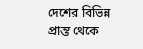দেশের বিভিন্ন প্রান্ত থেকে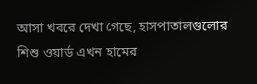আসা খবরে দেখা গেছে, হাসপাতালগুলোর শিশু ওয়ার্ড এখন হামের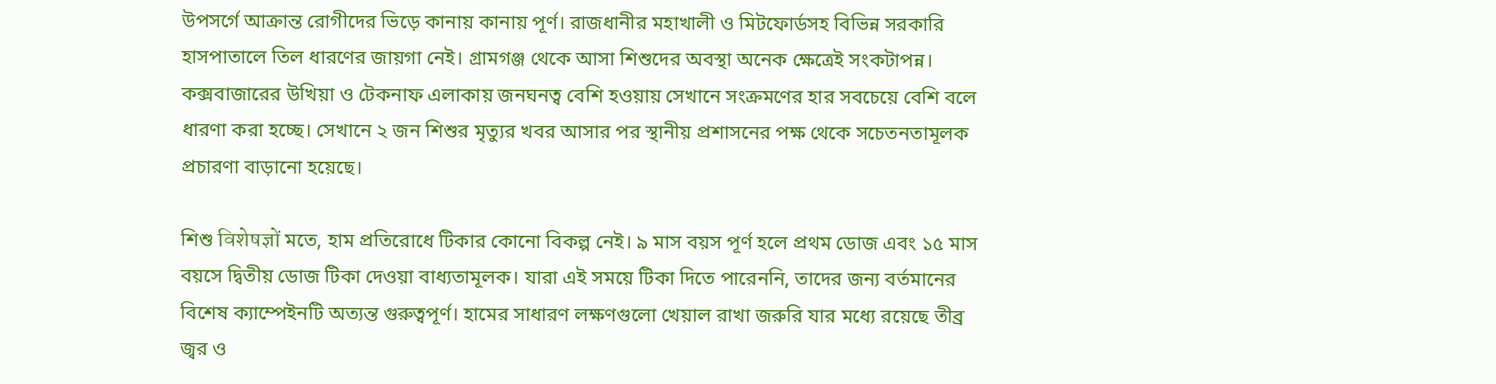উপসর্গে আক্রান্ত রোগীদের ভিড়ে কানায় কানায় পূর্ণ। রাজধানীর মহাখালী ও মিটফোর্ডসহ বিভিন্ন সরকারি হাসপাতালে তিল ধারণের জায়গা নেই। গ্রামগঞ্জ থেকে আসা শিশুদের অবস্থা অনেক ক্ষেত্রেই সংকটাপন্ন। কক্সবাজারের উখিয়া ও টেকনাফ এলাকায় জনঘনত্ব বেশি হওয়ায় সেখানে সংক্রমণের হার সবচেয়ে বেশি বলে ধারণা করা হচ্ছে। সেখানে ২ জন শিশুর মৃত্যুর খবর আসার পর স্থানীয় প্রশাসনের পক্ষ থেকে সচেতনতামূলক প্রচারণা বাড়ানো হয়েছে।

শিশু विशेषज्ञों মতে, হাম প্রতিরোধে টিকার কোনো বিকল্প নেই। ৯ মাস বয়স পূর্ণ হলে প্রথম ডোজ এবং ১৫ মাস বয়সে দ্বিতীয় ডোজ টিকা দেওয়া বাধ্যতামূলক। যারা এই সময়ে টিকা দিতে পারেননি, তাদের জন্য বর্তমানের বিশেষ ক্যাম্পেইনটি অত্যন্ত গুরুত্বপূর্ণ। হামের সাধারণ লক্ষণগুলো খেয়াল রাখা জরুরি যার মধ্যে রয়েছে তীব্র জ্বর ও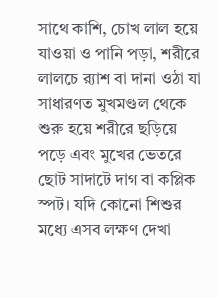সাথে কাশি, চোখ লাল হয়ে যাওয়া ও পানি পড়া, শরীরে লালচে র‍্যাশ বা দানা ওঠা যা সাধারণত মুখমণ্ডল থেকে শুরু হয়ে শরীরে ছড়িয়ে পড়ে এবং মুখের ভেতরে ছোট সাদাটে দাগ বা কপ্লিক স্পট। যদি কোনো শিশুর মধ্যে এসব লক্ষণ দেখা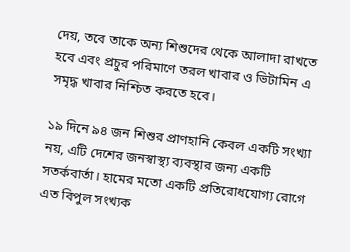দেয়, তবে তাকে অন্য শিশুদের থেকে আলাদা রাখতে হবে এবং প্রচুর পরিমাণে তরল খাবার ও ভিটামিন এ সমৃদ্ধ খাবার নিশ্চিত করতে হবে।

১৯ দিনে ৯৪ জন শিশুর প্রাণহানি কেবল একটি সংখ্যা নয়, এটি দেশের জনস্বাস্থ্য ব্যবস্থার জন্য একটি সতর্কবার্তা। হামের মতো একটি প্রতিরোধযোগ্য রোগে এত বিপুল সংখ্যক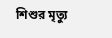শিশুর মৃত্যু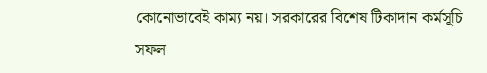কোনোভাবেই কাম্য নয়। সরকারের বিশেষ টিকাদান কর্মসূচি সফল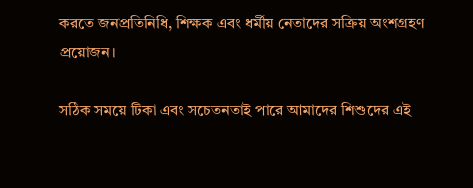করতে জনপ্রতিনিধি, শিক্ষক এবং ধর্মীয় নেতাদের সক্রিয় অংশগ্রহণ প্রয়োজন।

সঠিক সময়ে টিকা এবং সচেতনতাই পারে আমাদের শিশুদের এই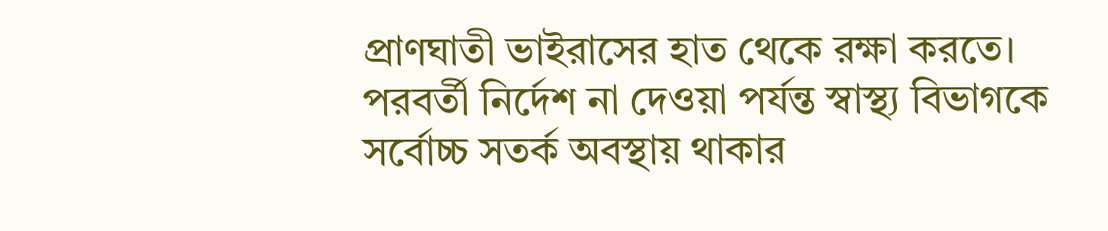প্রাণঘাতী ভাইরাসের হাত থেকে রক্ষা করতে। পরবর্তী নির্দেশ না দেওয়া পর্যন্ত স্বাস্থ্য বিভাগকে সর্বোচ্চ সতর্ক অবস্থায় থাকার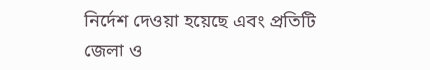নির্দেশ দেওয়া হয়েছে এবং প্রতিটি জেলা ও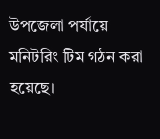উপজেলা পর্যায়ে মনিটরিং টিম গঠন করা হয়েছে।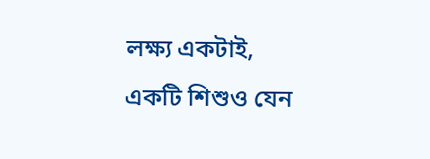লক্ষ্য একটাই, একটি শিশুও যেন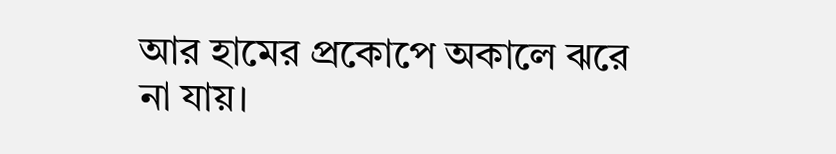আর হামের প্রকোপে অকালে ঝরে না যায়।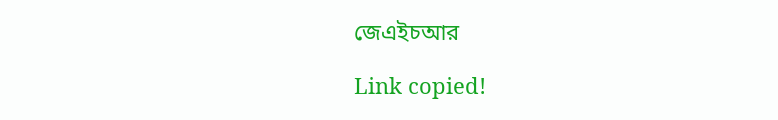জেএইচআর

Link copied!